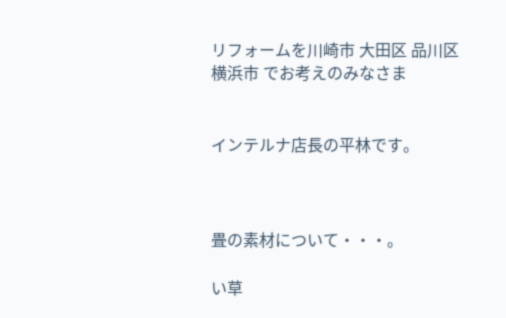リフォームを川崎市 大田区 品川区 横浜市 でお考えのみなさま


インテルナ店長の平林です。



畳の素材について・・・。

い草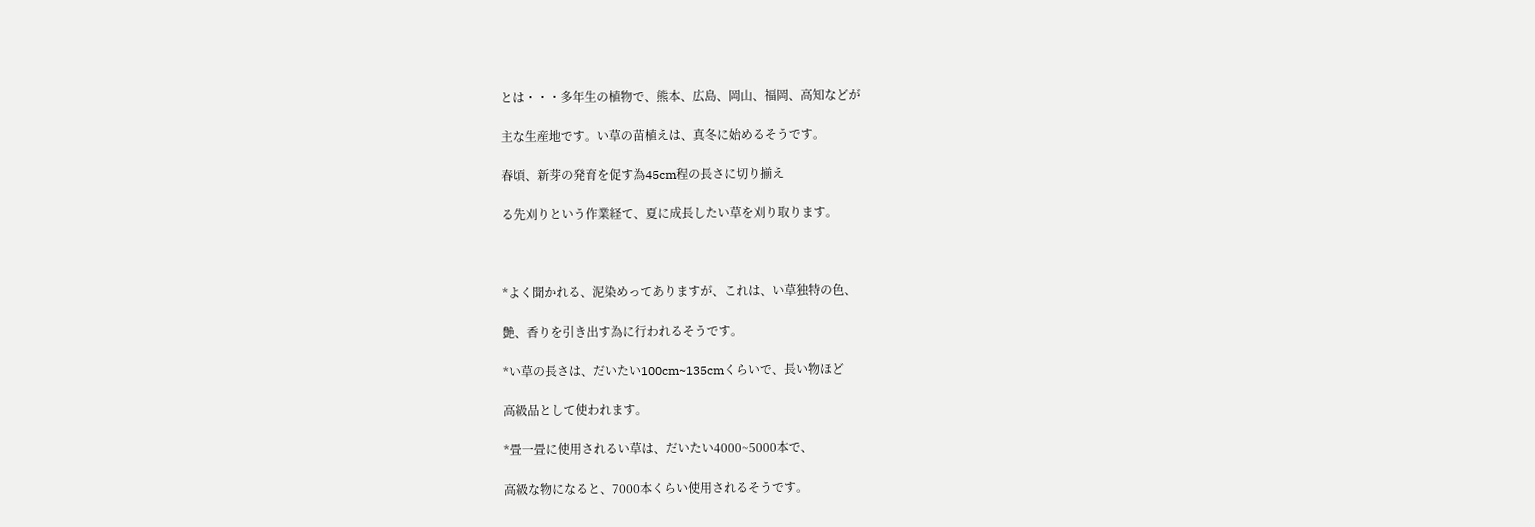とは・・・多年生の植物で、熊本、広島、岡山、福岡、高知などが

主な生産地です。い草の苗植えは、真冬に始めるそうです。

春頃、新芽の発育を促す為45cm程の長さに切り揃え

る先刈りという作業経て、夏に成長したい草を刈り取ります。



*よく聞かれる、泥染めってありますが、これは、い草独特の色、

艶、香りを引き出す為に行われるそうです。

*い草の長さは、だいたい100cm~135cmくらいで、長い物ほど

高級品として使われます。

*畳一畳に使用されるい草は、だいたい4000~5000本で、

高級な物になると、7000本くらい使用されるそうです。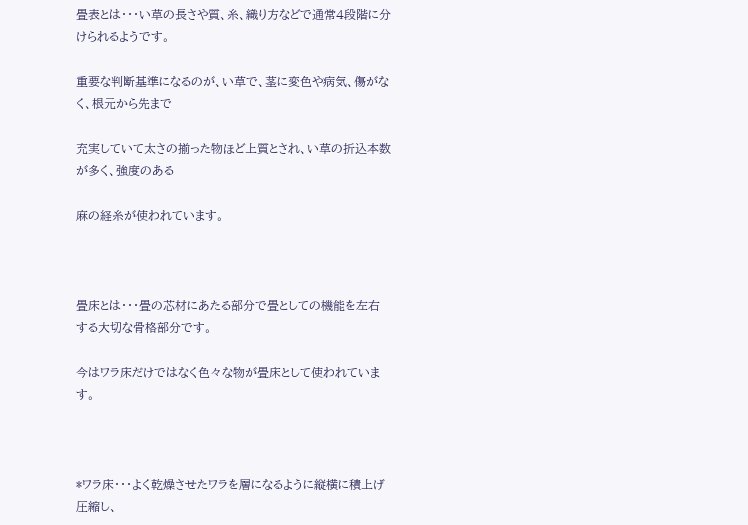畳表とは・・・い草の長さや質、糸、織り方などで通常4段階に分けられるようです。

重要な判断基準になるのが、い草で、茎に変色や病気、傷がなく、根元から先まで

充実していて太さの揃った物ほど上質とされ、い草の折込本数が多く、強度のある

麻の経糸が使われています。



畳床とは・・・畳の芯材にあたる部分で畳としての機能を左右する大切な骨格部分です。

今はワラ床だけではなく色々な物が畳床として使われています。



*ワラ床・・・よく乾燥させたワラを層になるように縦横に積上げ圧縮し、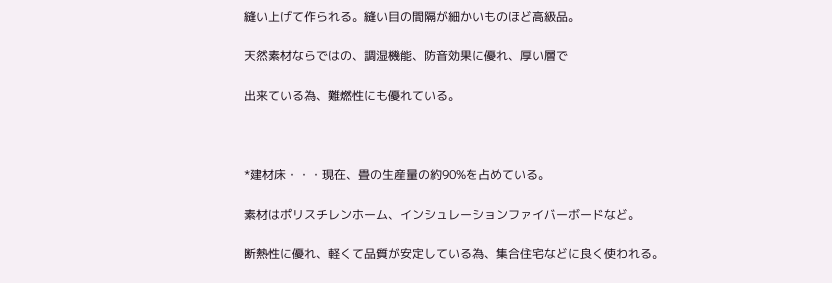縫い上げて作られる。縫い目の間隔が細かいものほど高級品。

天然素材ならではの、調湿機能、防音効果に優れ、厚い層で

出来ている為、難燃性にも優れている。



*建材床・・・現在、畳の生産量の約90%を占めている。

素材はポリスチレンホーム、インシュレーションファイバーボードなど。

断熱性に優れ、軽くて品質が安定している為、集合住宅などに良く使われる。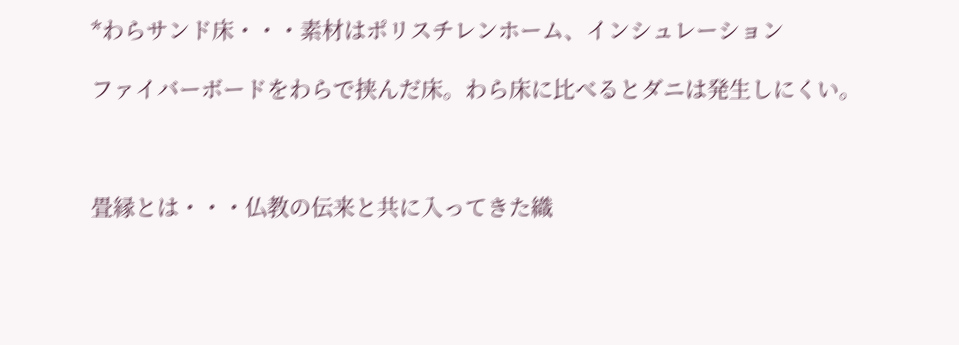*わらサンド床・・・素材はポリスチレンホーム、インシュレーション

ファイバーボードをわらで挟んだ床。わら床に比べるとダニは発生しにくい。



畳縁とは・・・仏教の伝来と共に入ってきた織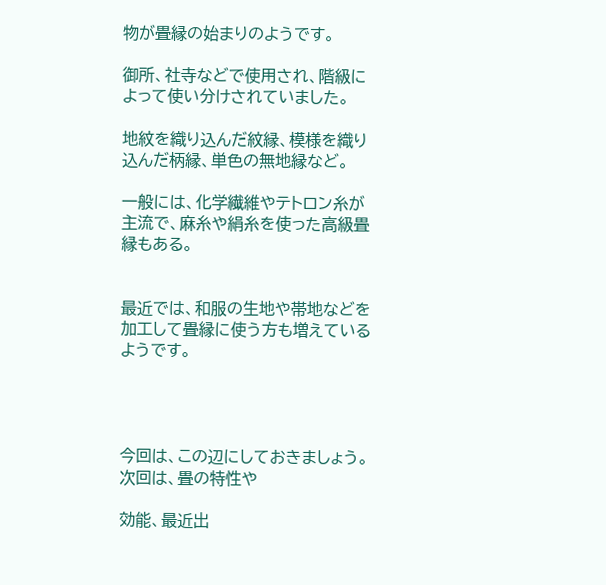物が畳縁の始まりのようです。

御所、社寺などで使用され、階級によって使い分けされていました。

地紋を織り込んだ紋縁、模様を織り込んだ柄縁、単色の無地縁など。

一般には、化学繊維やテトロン糸が主流で、麻糸や絹糸を使った高級畳縁もある。


最近では、和服の生地や帯地などを加工して畳縁に使う方も増えているようです。




今回は、この辺にしておきましょう。次回は、畳の特性や

効能、最近出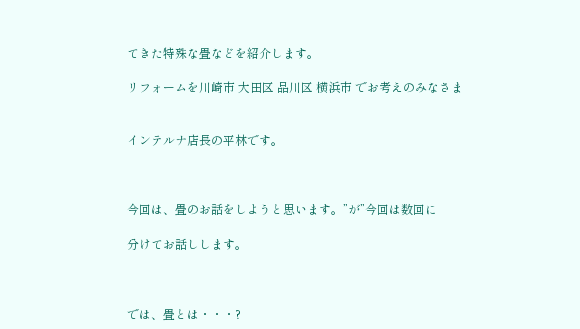てきた特殊な畳などを紹介します。

リフォームを川崎市 大田区 品川区 横浜市 でお考えのみなさま


インテルナ店長の平林です。



今回は、畳のお話をしようと思います。”が”今回は数回に

分けてお話しします。



では、畳とは・・・?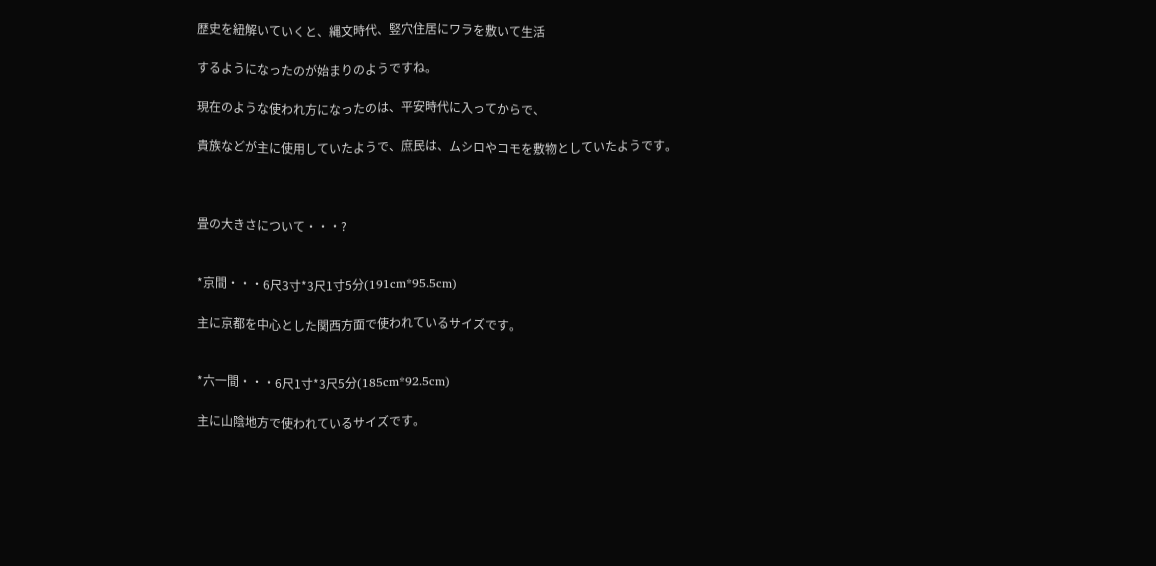歴史を紐解いていくと、縄文時代、竪穴住居にワラを敷いて生活

するようになったのが始まりのようですね。

現在のような使われ方になったのは、平安時代に入ってからで、

貴族などが主に使用していたようで、庶民は、ムシロやコモを敷物としていたようです。



畳の大きさについて・・・?


*京間・・・6尺3寸*3尺1寸5分(191cm*95.5cm)

主に京都を中心とした関西方面で使われているサイズです。


*六一間・・・6尺1寸*3尺5分(185cm*92.5cm)

主に山陰地方で使われているサイズです。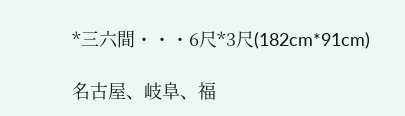*三六間・・・6尺*3尺(182cm*91cm)

名古屋、岐阜、福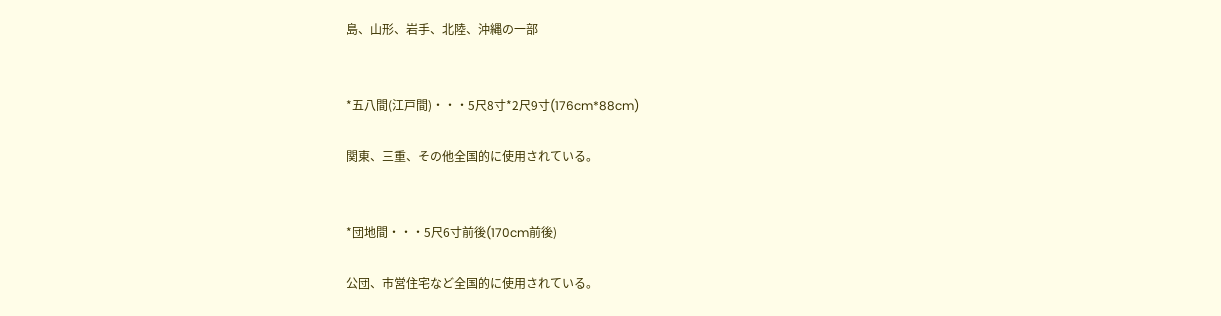島、山形、岩手、北陸、沖縄の一部


*五八間(江戸間)・・・5尺8寸*2尺9寸(176cm*88cm)

関東、三重、その他全国的に使用されている。


*団地間・・・5尺6寸前後(170cm前後)

公団、市営住宅など全国的に使用されている。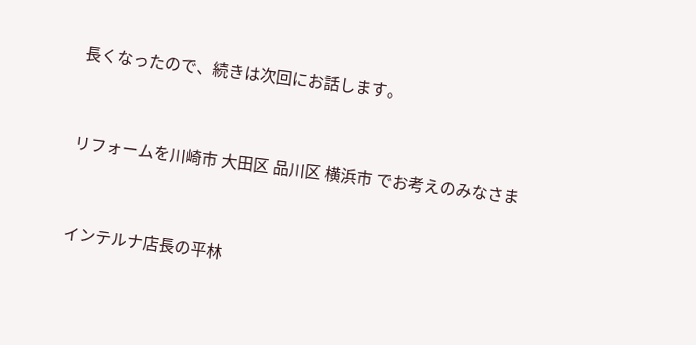長くなったので、続きは次回にお話します。


リフォームを川崎市 大田区 品川区 横浜市 でお考えのみなさま


インテルナ店長の平林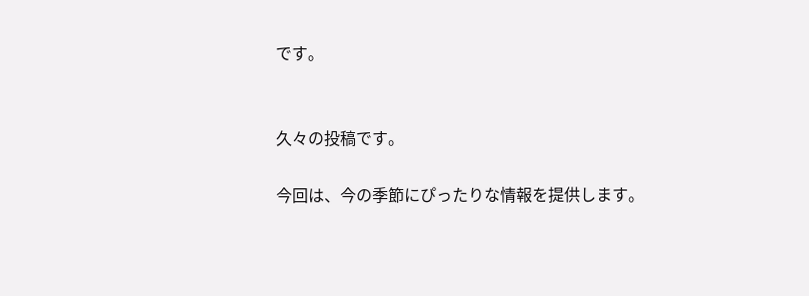です。


久々の投稿です。

今回は、今の季節にぴったりな情報を提供します。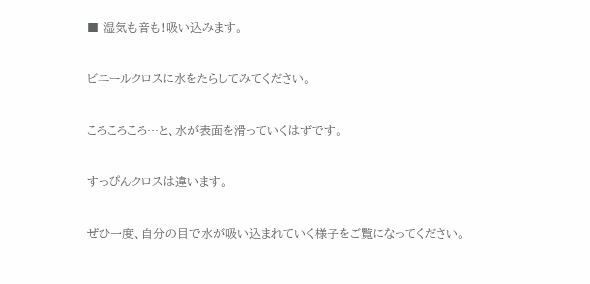■ 湿気も音も!吸い込みます。

ビニールクロスに水をたらしてみてください。

ころころころ…と、水が表面を滑っていくはずです。

すっぴんクロスは違います。

ぜひ一度、自分の目で水が吸い込まれていく様子をご覧になってください。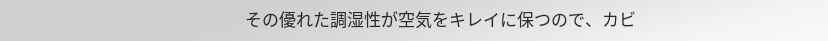その優れた調湿性が空気をキレイに保つので、カビ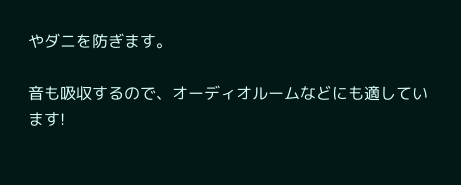やダニを防ぎます。

音も吸収するので、オーディオルームなどにも適しています!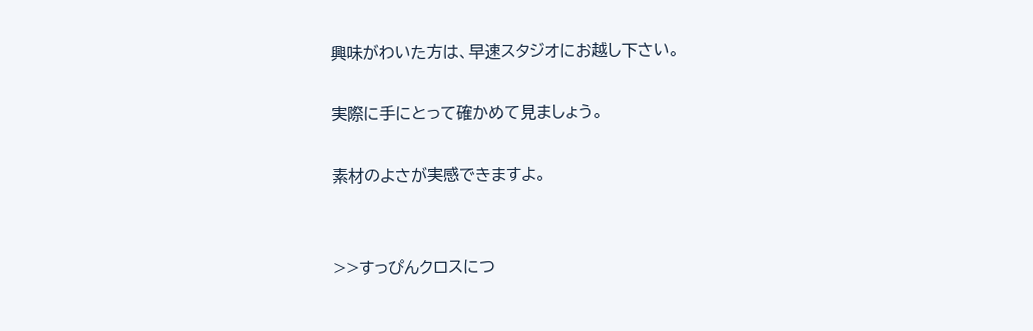興味がわいた方は、早速スタジオにお越し下さい。

実際に手にとって確かめて見ましょう。

素材のよさが実感できますよ。


>>すっぴんクロスにつ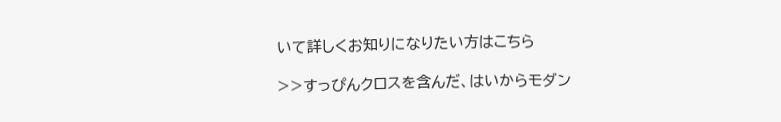いて詳しくお知りになりたい方はこちら

>>すっぴんクロスを含んだ、はいからモダン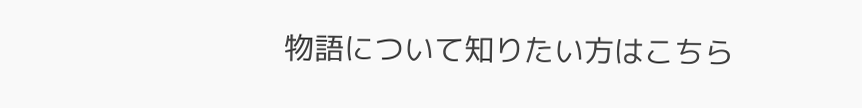物語について知りたい方はこちら